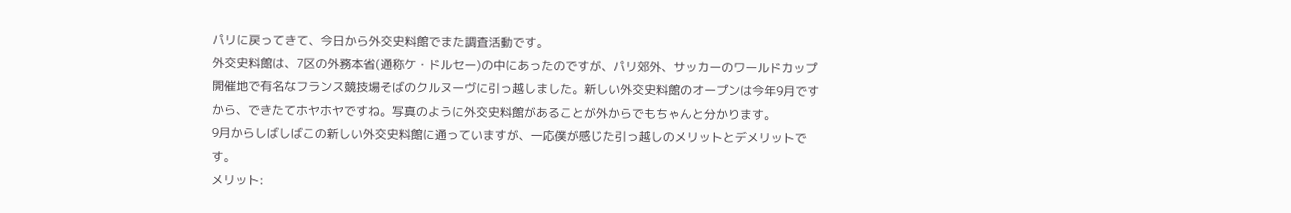パリに戻ってきて、今日から外交史料館でまた調査活動です。
外交史料館は、7区の外務本省(通称ケ・ドルセー)の中にあったのですが、パリ郊外、サッカーのワールドカップ開催地で有名なフランス競技場そばのクルヌーヴに引っ越しました。新しい外交史料館のオープンは今年9月ですから、できたてホヤホヤですね。写真のように外交史料館があることが外からでもちゃんと分かります。
9月からしばしばこの新しい外交史料館に通っていますが、一応僕が感じた引っ越しのメリットとデメリットです。
メリット: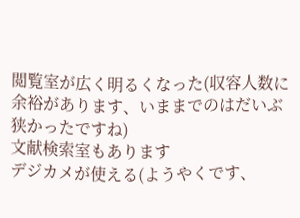閲覧室が広く明るくなった(収容人数に余裕があります、いままでのはだいぶ狭かったですね)
文献検索室もあります
デジカメが使える(ようやくです、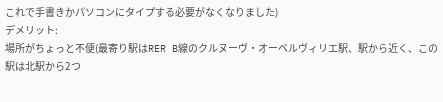これで手書きかパソコンにタイプする必要がなくなりました)
デメリット:
場所がちょっと不便(最寄り駅はRER B線のクルヌーヴ・オーベルヴィリエ駅、駅から近く、この駅は北駅から2つ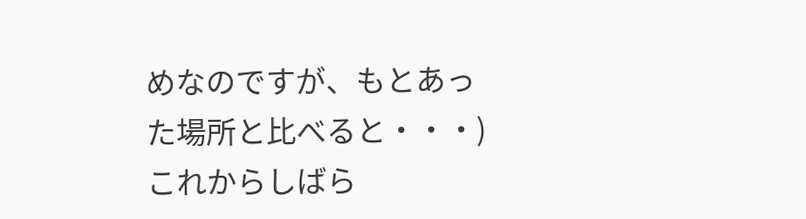めなのですが、もとあった場所と比べると・・・)
これからしばら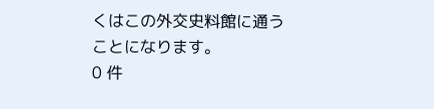くはこの外交史料館に通うことになります。
0 件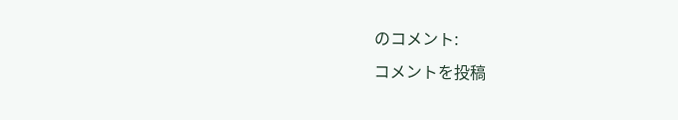のコメント:
コメントを投稿